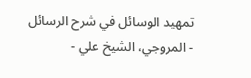تمهيد الوسائل في شرح الرسائل - المروجي، الشيخ علي -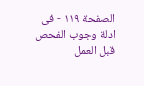الصفحة ١١٩ - فى ادلة وجوب الفحص قبل العمل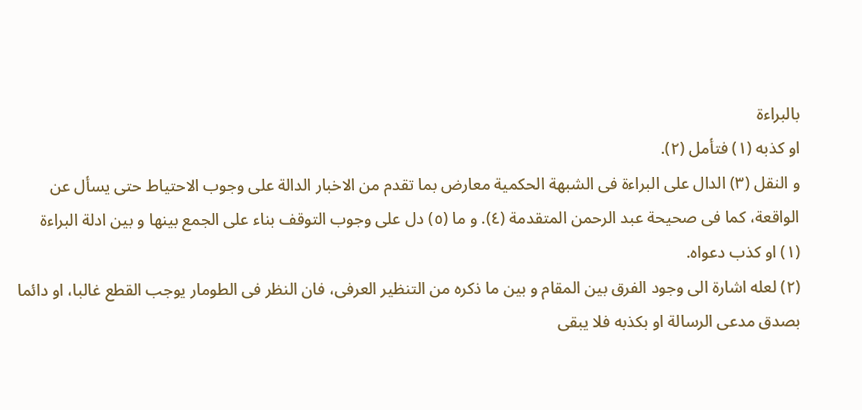بالبراءة
او كذبه (١) فتأمل (٢).
و النقل (٣) الدال على البراءة فى الشبهة الحكمية معارض بما تقدم من الاخبار الدالة على وجوب الاحتياط حتى يسأل عن الواقعة، كما فى صحيحة عبد الرحمن المتقدمة (٤). و ما (٥) دل على وجوب التوقف بناء على الجمع بينها و بين ادلة البراءة
(١) او كذب دعواه.
(٢) لعله اشارة الى وجود الفرق بين المقام و بين ما ذكره من التنظير العرفى، فان النظر فى الطومار يوجب القطع غالبا، او دائما بصدق مدعى الرسالة او بكذبه فلا يبقى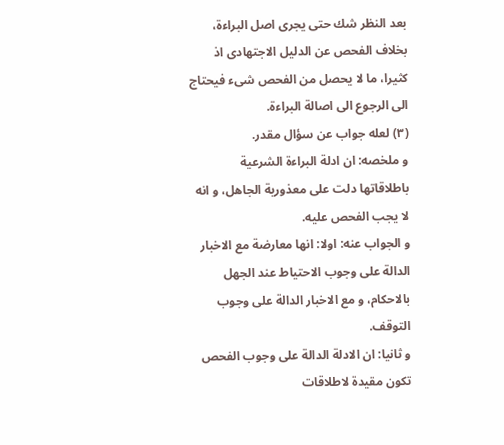بعد النظر شك حتى يجرى اصل البراءة، بخلاف الفحص عن الدليل الاجتهادى اذ كثيرا، ما لا يحصل من الفحص شىء فيحتاج الى الرجوع الى اصالة البراءة.
(٣) لعله جواب عن سؤال مقدر.
و ملخصه: ان ادلة البراءة الشرعية باطلاقاتها دلت على معذورية الجاهل، و انه لا يجب الفحص عليه.
و الجواب عنه: اولا: انها معارضة مع الاخبار الدالة على وجوب الاحتياط عند الجهل بالاحكام، و مع الاخبار الدالة على وجوب التوقف.
و ثانيا: ان الادلة الدالة على وجوب الفحص تكون مقيدة لاطلاقات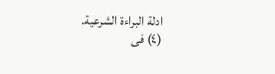ادلة البراءة الشرعية.
(٤) فى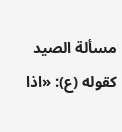مسألة الصيد كقوله (ع): «اذا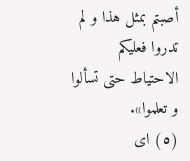أصبتم بمثل هذا و لم تدروا فعليكم الاحتياط حتى تسألوا و تعلموا».
(٥) اى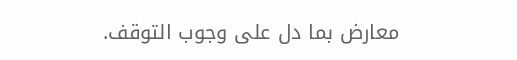معارض بما دل على وجوب التوقف.